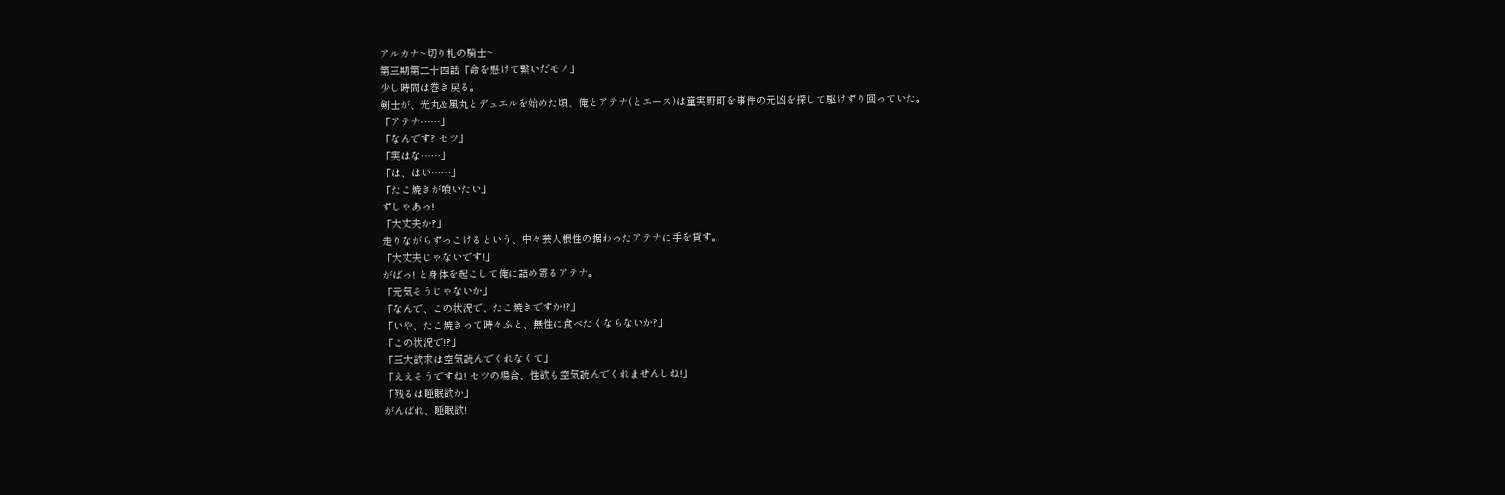アルカナ~切り札の騎士~
第三期第二十四話「命を懸けて繋いだモノ」
少し時間は巻き戻る。
剣士が、光丸&風丸とデュエルを始めた頃、俺とアテナ(とエース)は童実野町を事件の元凶を探して駆けずり回っていた。
「アテナ……」
「なんです? セツ」
「実はな……」
「は、はい……」
「たこ焼きが喰いたい」
ずしゃあっ!
「大丈夫か?」
走りながらずっこけるという、中々芸人根性の据わったアテナに手を貸す。
「大丈夫じゃないです!」
がばっ! と身体を起こして俺に詰め寄るアテナ。
「元気そうじゃないか」
「なんで、この状況で、たこ焼きですか!?」
「いや、たこ焼きって時々ふと、無性に食べたくならないか?」
「この状況で!?」
「三大欲求は空気読んでくれなくて」
「ええそうですね! セツの場合、性欲も空気読んでくれませんしね!」
「残るは睡眠欲か」
がんばれ、睡眠欲!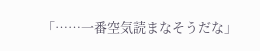「……一番空気読まなそうだな」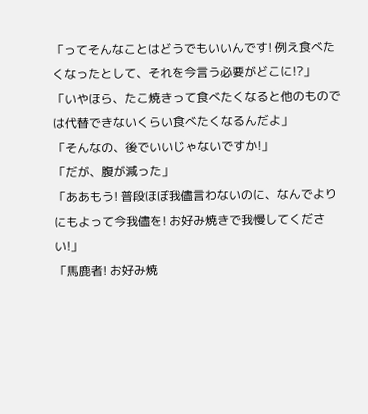「ってそんなことはどうでもいいんです! 例え食べたくなったとして、それを今言う必要がどこに!?」
「いやほら、たこ焼きって食べたくなると他のものでは代替できないくらい食べたくなるんだよ」
「そんなの、後でいいじゃないですか!」
「だが、腹が減った」
「ああもう! 普段ほぼ我儘言わないのに、なんでよりにもよって今我儘を! お好み焼きで我慢してください!」
「馬鹿者! お好み焼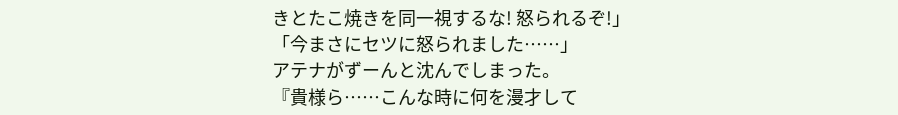きとたこ焼きを同一視するな! 怒られるぞ!」
「今まさにセツに怒られました……」
アテナがずーんと沈んでしまった。
『貴様ら……こんな時に何を漫才して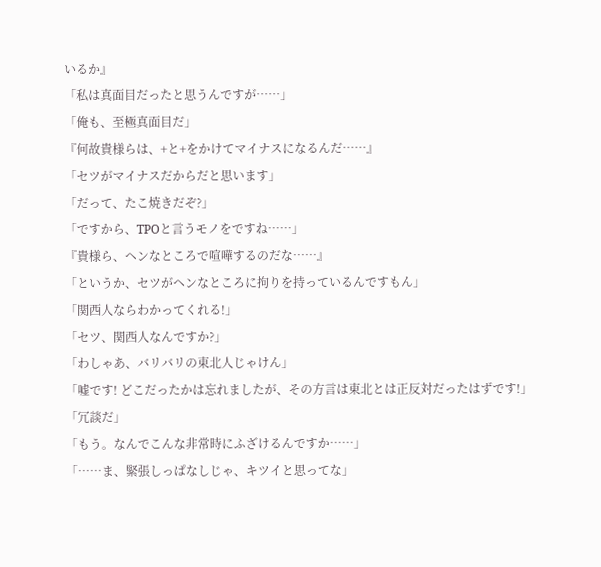いるか』
「私は真面目だったと思うんですが……」
「俺も、至極真面目だ」
『何故貴様らは、+と+をかけてマイナスになるんだ……』
「セツがマイナスだからだと思います」
「だって、たこ焼きだぞ?」
「ですから、TPOと言うモノをですね……」
『貴様ら、ヘンなところで喧嘩するのだな……』
「というか、セツがヘンなところに拘りを持っているんですもん」
「関西人ならわかってくれる!」
「セツ、関西人なんですか?」
「わしゃあ、バリバリの東北人じゃけん」
「嘘です! どこだったかは忘れましたが、その方言は東北とは正反対だったはずです!」
「冗談だ」
「もう。なんでこんな非常時にふざけるんですか……」
「……ま、緊張しっぱなしじゃ、キツイと思ってな」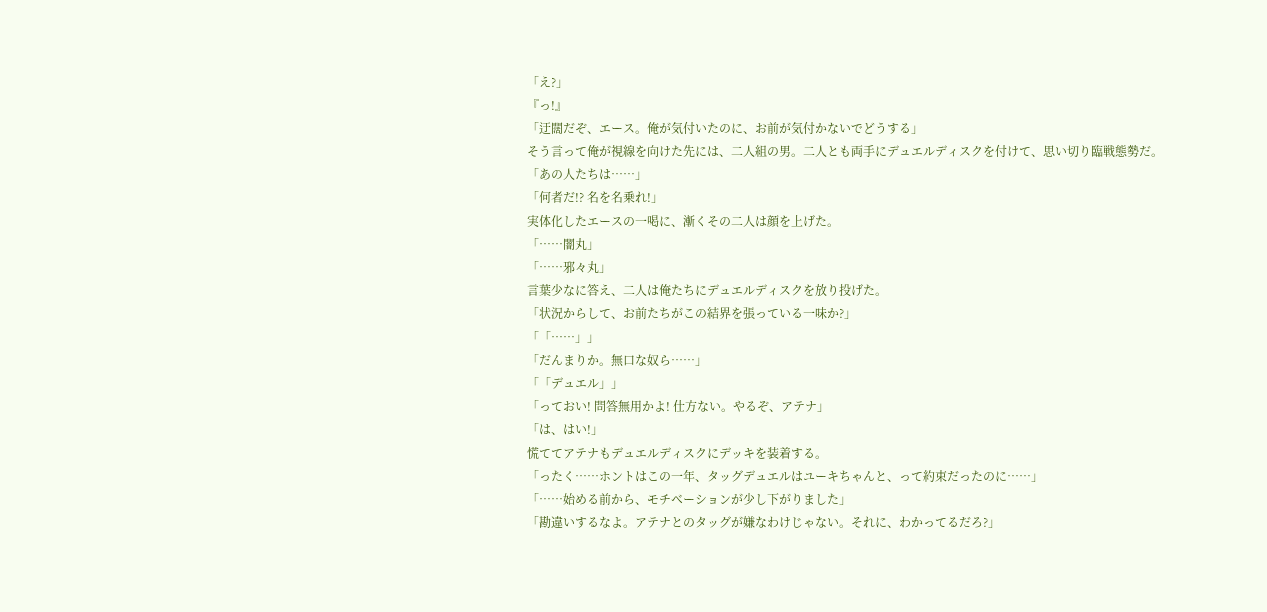「え?」
『っ!』
「迂闊だぞ、エース。俺が気付いたのに、お前が気付かないでどうする」
そう言って俺が視線を向けた先には、二人組の男。二人とも両手にデュエルディスクを付けて、思い切り臨戦態勢だ。
「あの人たちは……」
「何者だ!? 名を名乗れ!」
実体化したエースの一喝に、漸くその二人は顔を上げた。
「……闇丸」
「……邪々丸」
言葉少なに答え、二人は俺たちにデュエルディスクを放り投げた。
「状況からして、お前たちがこの結界を張っている一味か?」
「「……」」
「だんまりか。無口な奴ら……」
「「デュエル」」
「っておい! 問答無用かよ! 仕方ない。やるぞ、アテナ」
「は、はい!」
慌ててアテナもデュエルディスクにデッキを装着する。
「ったく……ホントはこの一年、タッグデュエルはユーキちゃんと、って約束だったのに……」
「……始める前から、モチベーションが少し下がりました」
「勘違いするなよ。アテナとのタッグが嫌なわけじゃない。それに、わかってるだろ?」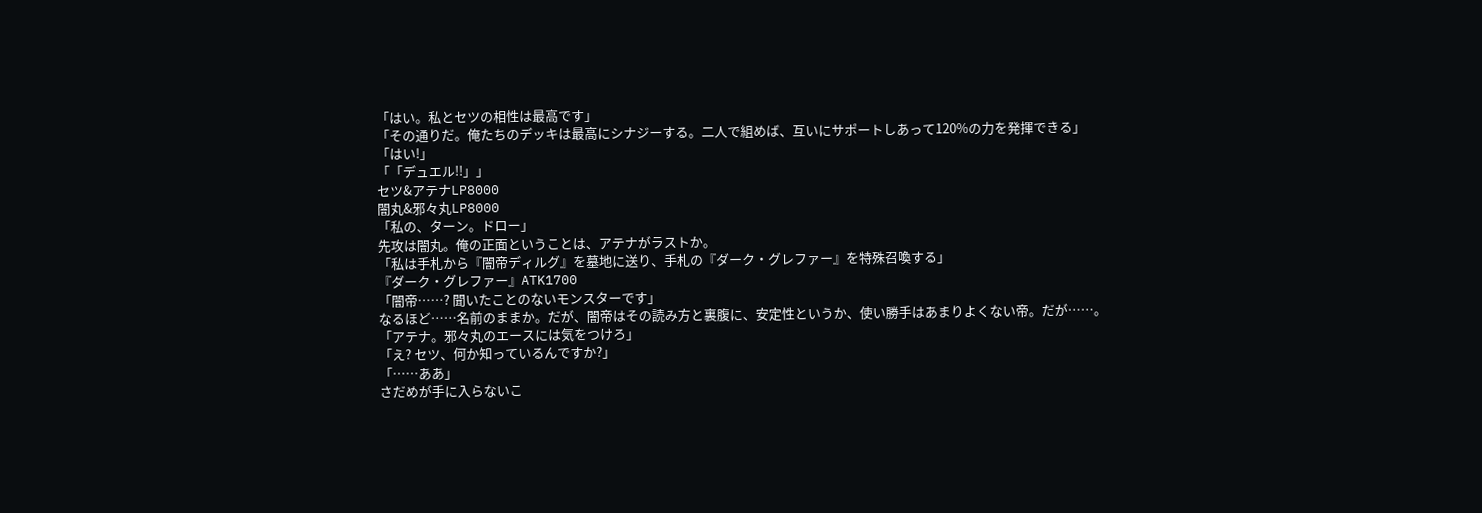「はい。私とセツの相性は最高です」
「その通りだ。俺たちのデッキは最高にシナジーする。二人で組めば、互いにサポートしあって120%の力を発揮できる」
「はい!」
「「デュエル!!」」
セツ&アテナLP8000
闇丸&邪々丸LP8000
「私の、ターン。ドロー」
先攻は闇丸。俺の正面ということは、アテナがラストか。
「私は手札から『闇帝ディルグ』を墓地に送り、手札の『ダーク・グレファー』を特殊召喚する」
『ダーク・グレファー』ATK1700
「闇帝……? 聞いたことのないモンスターです」
なるほど……名前のままか。だが、闇帝はその読み方と裏腹に、安定性というか、使い勝手はあまりよくない帝。だが……。
「アテナ。邪々丸のエースには気をつけろ」
「え? セツ、何か知っているんですか?」
「……ああ」
さだめが手に入らないこ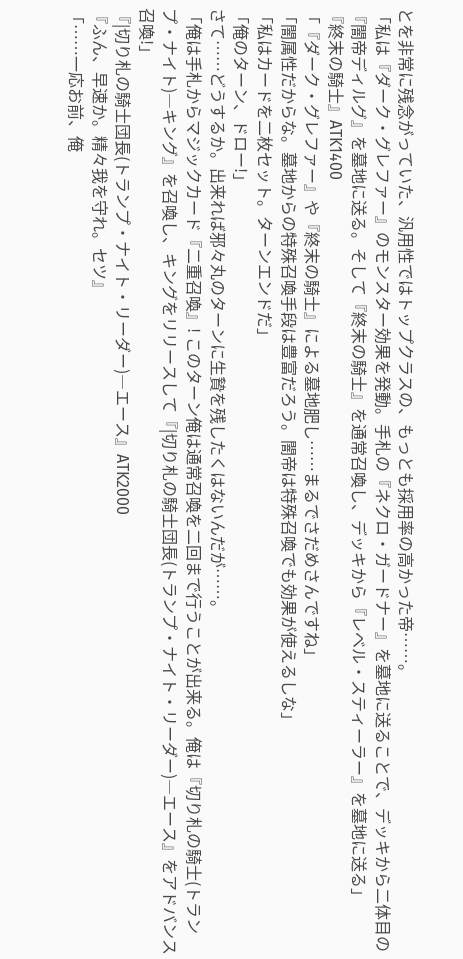とを非常に残念がっていた、汎用性ではトップクラスの、もっとも採用率の高かった帝……。
「私は『ダーク・グレファー』のモンスター効果を発動。手札の『ネクロ・ガードナー』を墓地に送ることで、デッキから二体目の『闇帝ディルグ』を墓地に送る。そして『終末の騎士』を通常召喚し、デッキから『レベル・スティーラー』を墓地に送る」
『終末の騎士』ATK1400
「『ダーク・グレファー』や『終末の騎士』による墓地肥し……まるでさだめさんですね」
「闇属性だからな。墓地からの特殊召喚手段は豊富だろう。闇帝は特殊召喚でも効果が使えるしな」
「私はカードを二枚セット。ターンエンドだ」
「俺のターン、ドロー!」
さて……どうするか。出来れば邪々丸のターンに生贄を残したくはないんだが……。
「俺は手札からマジックカード『二重召喚』! このターン俺は通常召喚を二回まで行うことが出来る。俺は『切り札の騎士(トランプ・ナイト)―キング』を召喚し、キングをリリースして『|切り札の騎士団長(トランプ・ナイト・リーダー)―エース』をアドバンス召喚!」
『|切り札の騎士団長(トランプ・ナイト・リーダー)―エース』ATK2000
『ふん、早速か。精々我を守れ。セツ』
「……一応お前、俺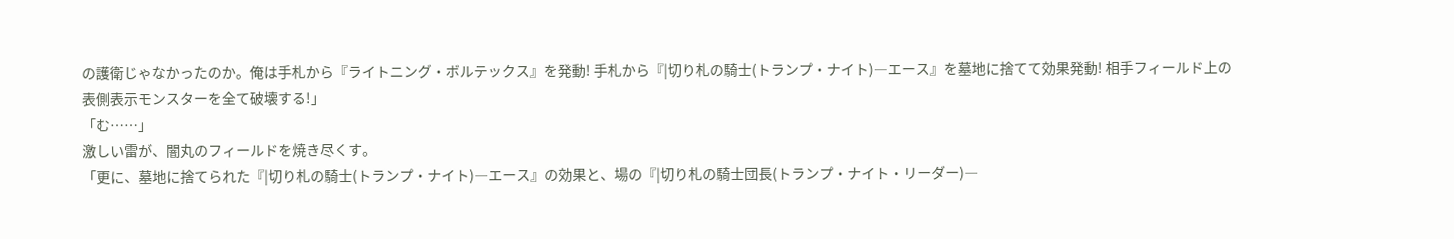の護衛じゃなかったのか。俺は手札から『ライトニング・ボルテックス』を発動! 手札から『|切り札の騎士(トランプ・ナイト)―エース』を墓地に捨てて効果発動! 相手フィールド上の表側表示モンスターを全て破壊する!」
「む……」
激しい雷が、闇丸のフィールドを焼き尽くす。
「更に、墓地に捨てられた『|切り札の騎士(トランプ・ナイト)―エース』の効果と、場の『|切り札の騎士団長(トランプ・ナイト・リーダー)―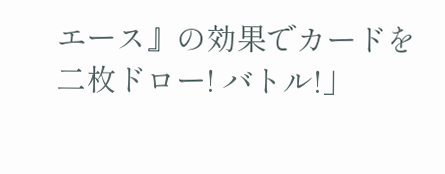エース』の効果でカードを二枚ドロー! バトル!」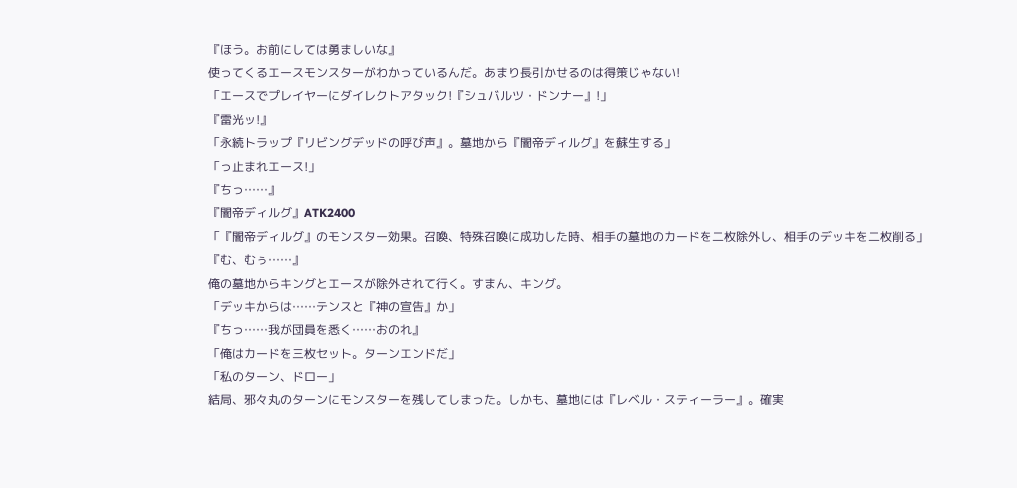『ほう。お前にしては勇ましいな』
使ってくるエースモンスターがわかっているんだ。あまり長引かせるのは得策じゃない!
「エースでプレイヤーにダイレクトアタック!『シュバルツ・ドンナー』!」
『雷光ッ!』
「永続トラップ『リビングデッドの呼び声』。墓地から『闇帝ディルグ』を蘇生する」
「っ止まれエース!」
『ちっ……』
『闇帝ディルグ』ATK2400
「『闇帝ディルグ』のモンスター効果。召喚、特殊召喚に成功した時、相手の墓地のカードを二枚除外し、相手のデッキを二枚削る」
『む、むぅ……』
俺の墓地からキングとエースが除外されて行く。すまん、キング。
「デッキからは……テンスと『神の宣告』か」
『ちっ……我が団員を悉く……おのれ』
「俺はカードを三枚セット。ターンエンドだ」
「私のターン、ドロー」
結局、邪々丸のターンにモンスターを残してしまった。しかも、墓地には『レベル・スティーラー』。確実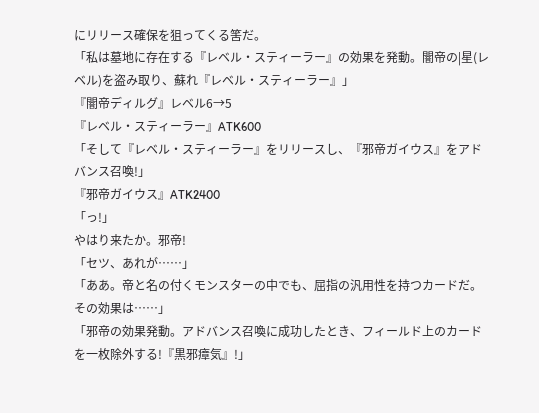にリリース確保を狙ってくる筈だ。
「私は墓地に存在する『レベル・スティーラー』の効果を発動。闇帝の|星(レベル)を盗み取り、蘇れ『レベル・スティーラー』」
『闇帝ディルグ』レベル6→5
『レベル・スティーラー』ATK600
「そして『レベル・スティーラー』をリリースし、『邪帝ガイウス』をアドバンス召喚!」
『邪帝ガイウス』ATK2400
「っ!」
やはり来たか。邪帝!
「セツ、あれが……」
「ああ。帝と名の付くモンスターの中でも、屈指の汎用性を持つカードだ。その効果は……」
「邪帝の効果発動。アドバンス召喚に成功したとき、フィールド上のカードを一枚除外する!『黒邪瘴気』!」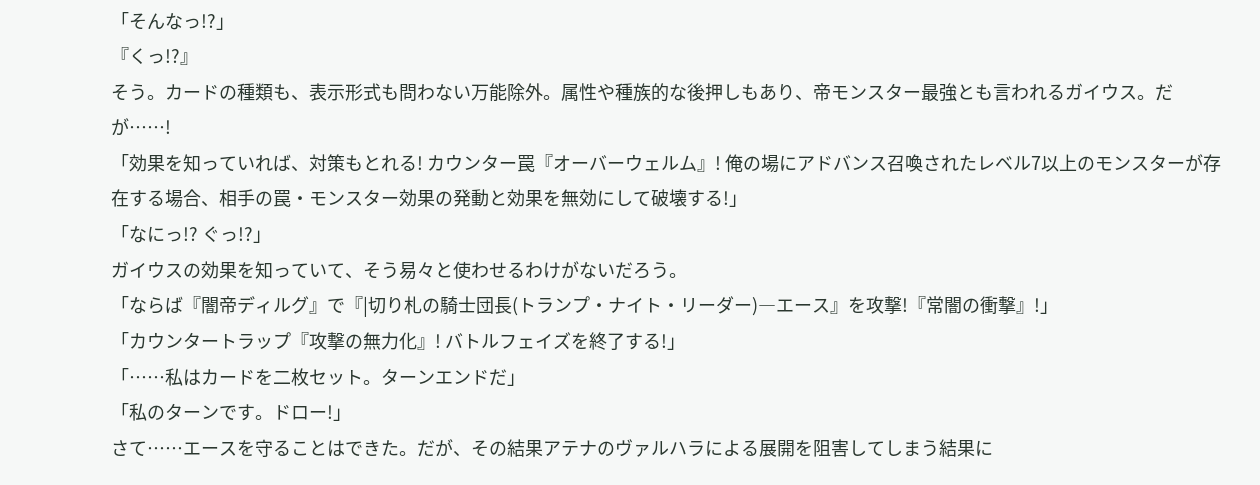「そんなっ!?」
『くっ!?』
そう。カードの種類も、表示形式も問わない万能除外。属性や種族的な後押しもあり、帝モンスター最強とも言われるガイウス。だが……!
「効果を知っていれば、対策もとれる! カウンター罠『オーバーウェルム』! 俺の場にアドバンス召喚されたレベル7以上のモンスターが存在する場合、相手の罠・モンスター効果の発動と効果を無効にして破壊する!」
「なにっ!? ぐっ!?」
ガイウスの効果を知っていて、そう易々と使わせるわけがないだろう。
「ならば『闇帝ディルグ』で『|切り札の騎士団長(トランプ・ナイト・リーダー)―エース』を攻撃!『常闇の衝撃』!」
「カウンタートラップ『攻撃の無力化』! バトルフェイズを終了する!」
「……私はカードを二枚セット。ターンエンドだ」
「私のターンです。ドロー!」
さて……エースを守ることはできた。だが、その結果アテナのヴァルハラによる展開を阻害してしまう結果に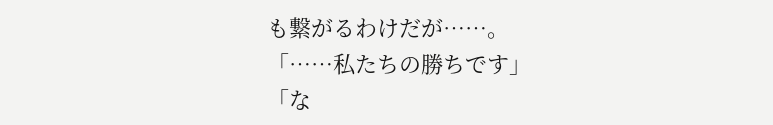も繋がるわけだが……。
「……私たちの勝ちです」
「な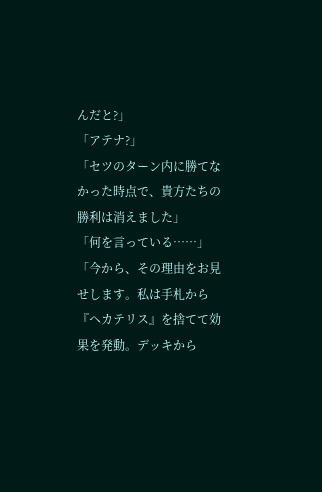んだと?」
「アテナ?」
「セツのターン内に勝てなかった時点で、貴方たちの勝利は消えました」
「何を言っている……」
「今から、その理由をお見せします。私は手札から『ヘカテリス』を捨てて効果を発動。デッキから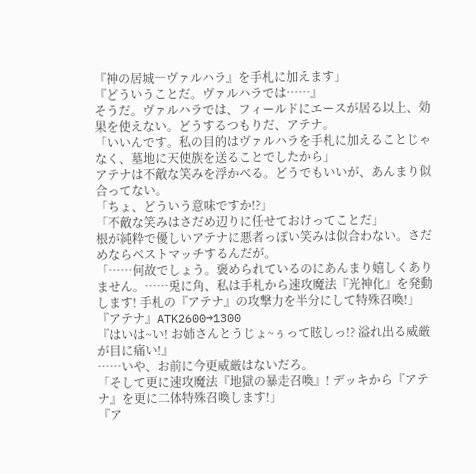『神の居城―ヴァルハラ』を手札に加えます」
『どういうことだ。ヴァルハラでは……』
そうだ。ヴァルハラでは、フィールドにエースが居る以上、効果を使えない。どうするつもりだ、アテナ。
「いいんです。私の目的はヴァルハラを手札に加えることじゃなく、墓地に天使族を送ることでしたから」
アテナは不敵な笑みを浮かべる。どうでもいいが、あんまり似合ってない。
「ちょ、どういう意味ですか!?」
「不敵な笑みはさだめ辺りに任せておけってことだ」
根が純粋で優しいアテナに悪者っぽい笑みは似合わない。さだめならベストマッチするんだが。
「……何故でしょう。褒められているのにあんまり嬉しくありません。……兎に角、私は手札から速攻魔法『光神化』を発動します! 手札の『アテナ』の攻撃力を半分にして特殊召喚!」
『アテナ』ATK2600→1300
『はいは~い! お姉さんとうじょ~ぅって眩しっ!? 溢れ出る威厳が目に痛い!』
……いや、お前に今更威厳はないだろ。
「そして更に速攻魔法『地獄の暴走召喚』! デッキから『アテナ』を更に二体特殊召喚します!」
『ア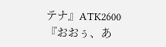テナ』ATK2600
『おおぅ、あ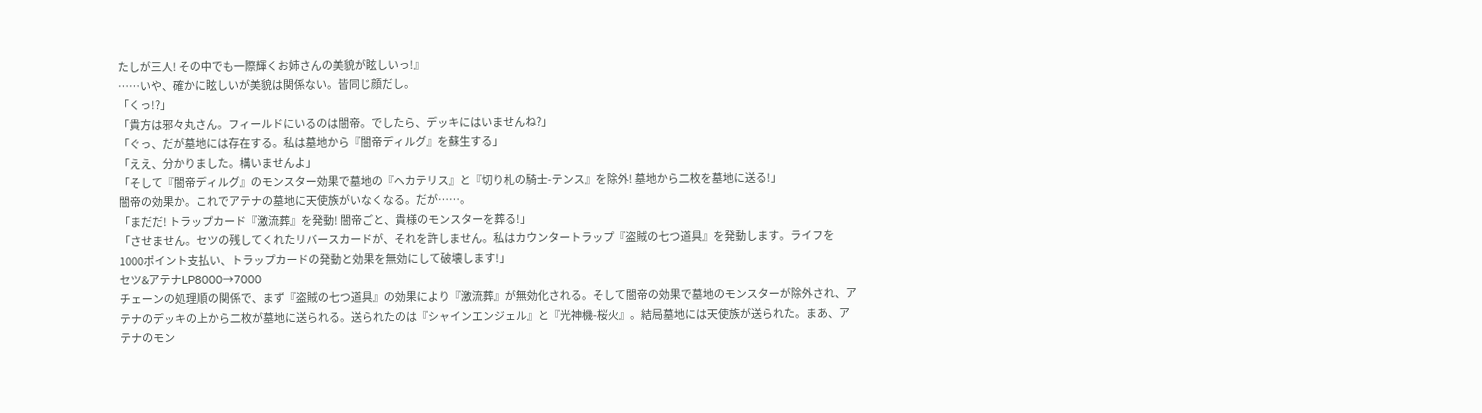たしが三人! その中でも一際輝くお姉さんの美貌が眩しいっ!』
……いや、確かに眩しいが美貌は関係ない。皆同じ顔だし。
「くっ!?」
「貴方は邪々丸さん。フィールドにいるのは闇帝。でしたら、デッキにはいませんね?」
「ぐっ、だが墓地には存在する。私は墓地から『闇帝ディルグ』を蘇生する」
「ええ、分かりました。構いませんよ」
「そして『闇帝ディルグ』のモンスター効果で墓地の『ヘカテリス』と『切り札の騎士-テンス』を除外! 墓地から二枚を墓地に送る!」
闇帝の効果か。これでアテナの墓地に天使族がいなくなる。だが……。
「まだだ! トラップカード『激流葬』を発動! 闇帝ごと、貴様のモンスターを葬る!」
「させません。セツの残してくれたリバースカードが、それを許しません。私はカウンタートラップ『盗賊の七つ道具』を発動します。ライフを1000ポイント支払い、トラップカードの発動と効果を無効にして破壊します!」
セツ&アテナLP8000→7000
チェーンの処理順の関係で、まず『盗賊の七つ道具』の効果により『激流葬』が無効化される。そして闇帝の効果で墓地のモンスターが除外され、アテナのデッキの上から二枚が墓地に送られる。送られたのは『シャインエンジェル』と『光神機-桜火』。結局墓地には天使族が送られた。まあ、アテナのモン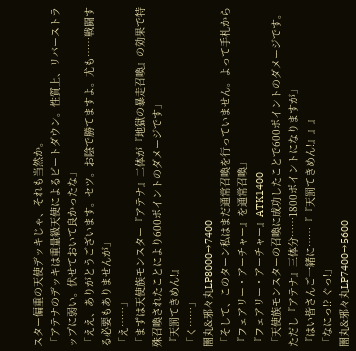スター偏重の天使デッキじゃ、それも当然か。
「アテナのデッキは重量級天使によるビートダウン。性質上、リバーストラップに弱い。伏せておいて良かったな」
「ええ、ありがとうございます。セツ。お陰で勝てますよ。尤も……戦闘する必要もありませんが」
「え……」
「まずは天使族モンスター『アテナ』二体が『地獄の暴走召喚』の効果で特殊召喚されたことにより600ポイントのダメージです」
『天罰てきめん!』
「く……」
闇丸&邪々丸LP8000→7400
「そして、このターン私はまだ通常召喚を行っていません。よって手札から『フェアリー・アーチャー』を通常召喚」
『フェアリー・アーチャー』ATK1400
「天使族モンスターの召喚に成功したことで600ポイントのダメージです。ただし『アテナ』三体分……1800ポイントになりますが」
『はい皆さんご一緒に……『『天罰てきめん!』』』
「なにっ!? ぐっ!」
闇丸&邪々丸LP7400→5600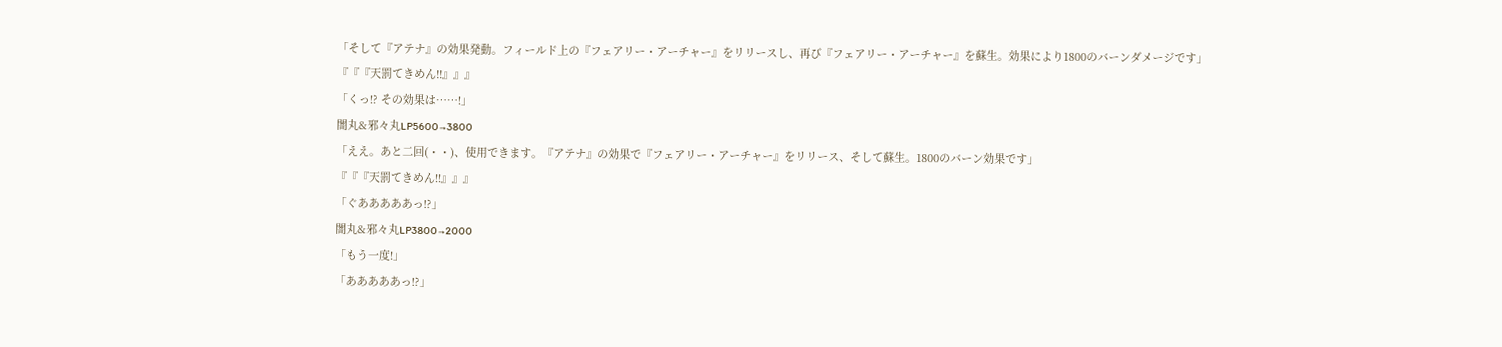「そして『アテナ』の効果発動。フィールド上の『フェアリー・アーチャー』をリリースし、再び『フェアリー・アーチャー』を蘇生。効果により1800のバーンダメージです」
『『『天罰てきめん!!』』』
「くっ!? その効果は……!」
闇丸&邪々丸LP5600→3800
「ええ。あと二回(・・)、使用できます。『アテナ』の効果で『フェアリー・アーチャー』をリリース、そして蘇生。1800のバーン効果です」
『『『天罰てきめん!!』』』
「ぐあああああっ!?」
闇丸&邪々丸LP3800→2000
「もう一度!」
「あああああっ!?」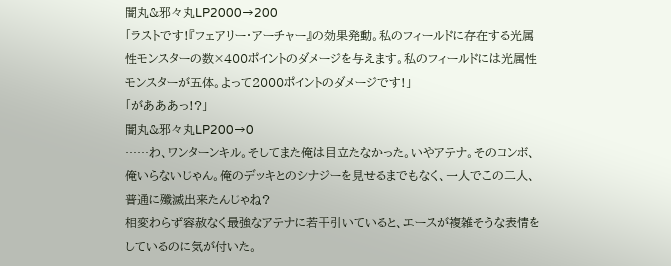闇丸&邪々丸LP2000→200
「ラストです!『フェアリー・アーチャー』の効果発動。私のフィールドに存在する光属性モンスターの数×400ポイントのダメージを与えます。私のフィールドには光属性モンスターが五体。よって2000ポイントのダメージです!」
「があああっ!?」
闇丸&邪々丸LP200→0
……わ、ワンターンキル。そしてまた俺は目立たなかった。いやアテナ。そのコンボ、俺いらないじゃん。俺のデッキとのシナジーを見せるまでもなく、一人でこの二人、普通に殲滅出来たんじゃね?
相変わらず容赦なく最強なアテナに若干引いていると、エースが複雑そうな表情をしているのに気が付いた。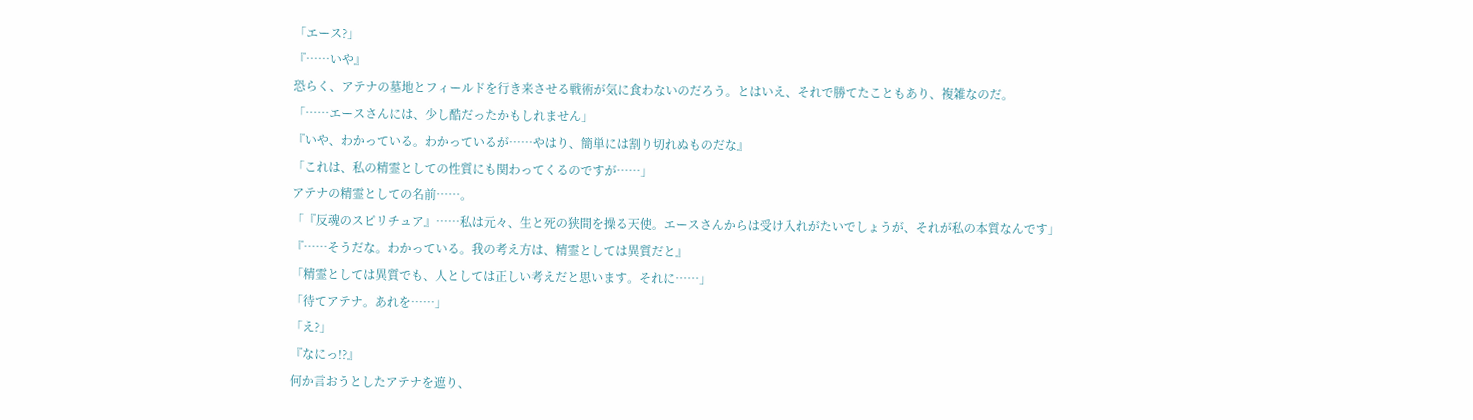「エース?」
『……いや』
恐らく、アテナの墓地とフィールドを行き来させる戦術が気に食わないのだろう。とはいえ、それで勝てたこともあり、複雑なのだ。
「……エースさんには、少し酷だったかもしれません」
『いや、わかっている。わかっているが……やはり、簡単には割り切れぬものだな』
「これは、私の精霊としての性質にも関わってくるのですが……」
アテナの精霊としての名前……。
「『反魂のスピリチュア』……私は元々、生と死の狭間を操る天使。エースさんからは受け入れがたいでしょうが、それが私の本質なんです」
『……そうだな。わかっている。我の考え方は、精霊としては異質だと』
「精霊としては異質でも、人としては正しい考えだと思います。それに……」
「待てアテナ。あれを……」
「え?」
『なにっ!?』
何か言おうとしたアテナを遮り、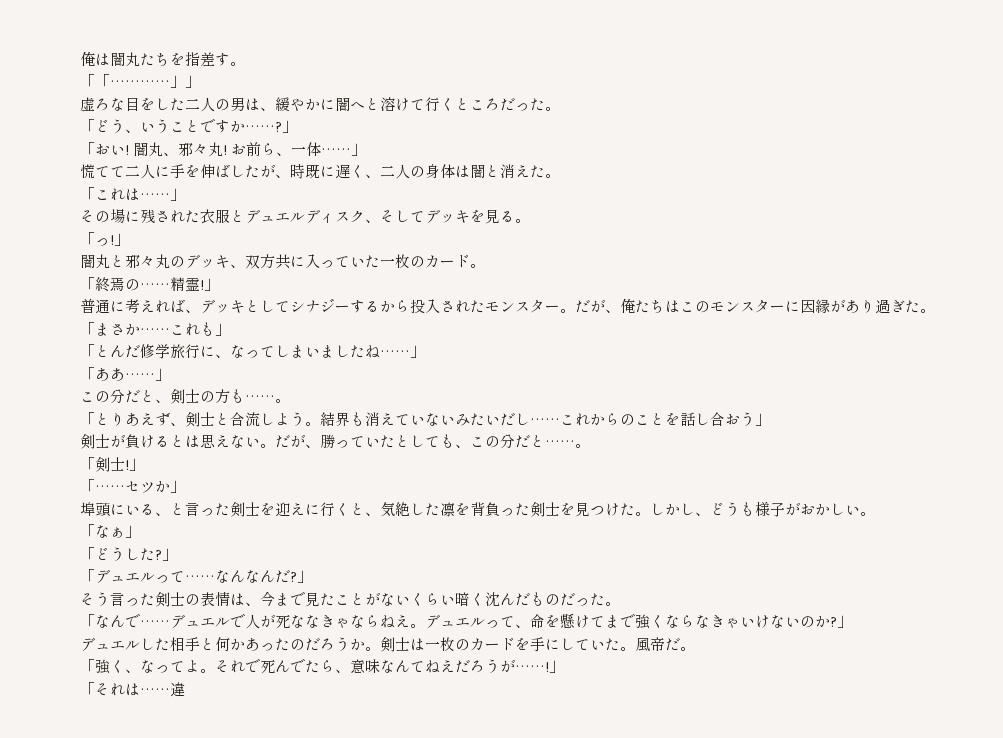俺は闇丸たちを指差す。
「「…………」」
虚ろな目をした二人の男は、緩やかに闇へと溶けて行くところだった。
「どう、いうことですか……?」
「おい! 闇丸、邪々丸! お前ら、一体……」
慌てて二人に手を伸ばしたが、時既に遅く、二人の身体は闇と消えた。
「これは……」
その場に残された衣服とデュエルディスク、そしてデッキを見る。
「っ!」
闇丸と邪々丸のデッキ、双方共に入っていた一枚のカード。
「終焉の……精霊!」
普通に考えれば、デッキとしてシナジーするから投入されたモンスター。だが、俺たちはこのモンスターに因縁があり過ぎた。
「まさか……これも」
「とんだ修学旅行に、なってしまいましたね……」
「ああ……」
この分だと、剣士の方も……。
「とりあえず、剣士と合流しよう。結界も消えていないみたいだし……これからのことを話し合おう」
剣士が負けるとは思えない。だが、勝っていたとしても、この分だと……。
「剣士!」
「……セツか」
埠頭にいる、と言った剣士を迎えに行くと、気絶した凛を背負った剣士を見つけた。しかし、どうも様子がおかしい。
「なぁ」
「どうした?」
「デュエルって……なんなんだ?」
そう言った剣士の表情は、今まで見たことがないくらい暗く沈んだものだった。
「なんで……デュエルで人が死ななきゃならねえ。デュエルって、命を懸けてまで強くならなきゃいけないのか?」
デュエルした相手と何かあったのだろうか。剣士は一枚のカードを手にしていた。風帝だ。
「強く、なってよ。それで死んでたら、意味なんてねえだろうが……!」
「それは……違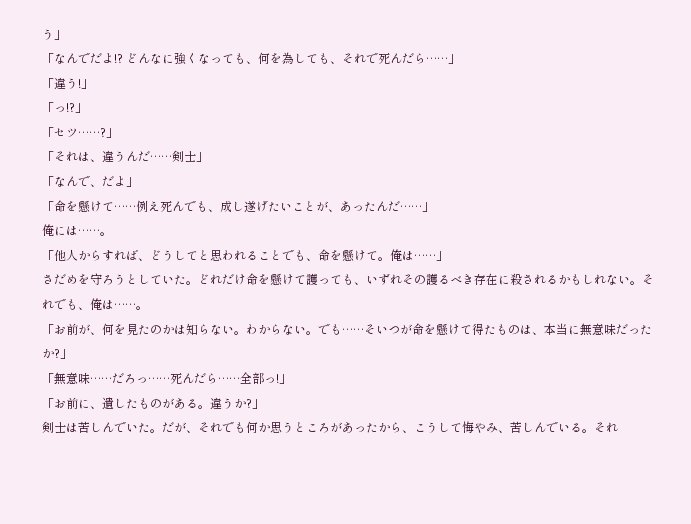う」
「なんでだよ!? どんなに強くなっても、何を為しても、それで死んだら……」
「違う!」
「っ!?」
「セツ……?」
「それは、違うんだ……剣士」
「なんで、だよ」
「命を懸けて……例え死んでも、成し遂げたいことが、あったんだ……」
俺には……。
「他人からすれば、どうしてと思われることでも、命を懸けて。俺は……」
さだめを守ろうとしていた。どれだけ命を懸けて護っても、いずれその護るべき存在に殺されるかもしれない。それでも、俺は……。
「お前が、何を見たのかは知らない。わからない。でも……そいつが命を懸けて得たものは、本当に無意味だったか?」
「無意味……だろっ……死んだら……全部っ!」
「お前に、遺したものがある。違うか?」
剣士は苦しんでいた。だが、それでも何か思うところがあったから、こうして悔やみ、苦しんでいる。それ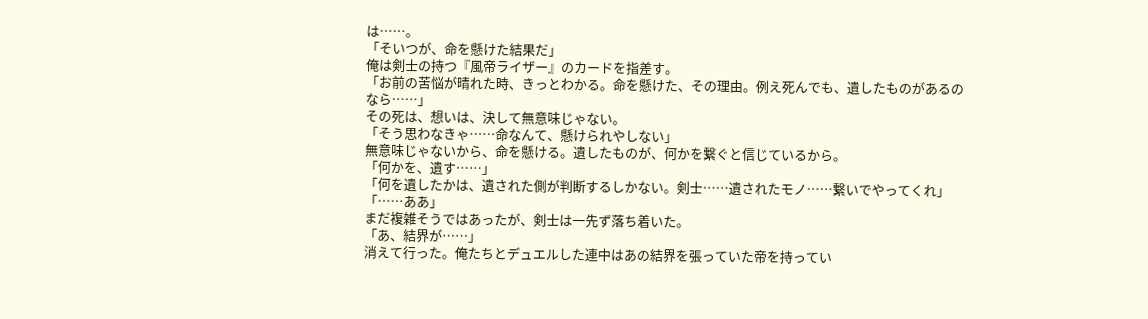は……。
「そいつが、命を懸けた結果だ」
俺は剣士の持つ『風帝ライザー』のカードを指差す。
「お前の苦悩が晴れた時、きっとわかる。命を懸けた、その理由。例え死んでも、遺したものがあるのなら……」
その死は、想いは、決して無意味じゃない。
「そう思わなきゃ……命なんて、懸けられやしない」
無意味じゃないから、命を懸ける。遺したものが、何かを繋ぐと信じているから。
「何かを、遺す……」
「何を遺したかは、遺された側が判断するしかない。剣士……遺されたモノ……繋いでやってくれ」
「……ああ」
まだ複雑そうではあったが、剣士は一先ず落ち着いた。
「あ、結界が……」
消えて行った。俺たちとデュエルした連中はあの結界を張っていた帝を持ってい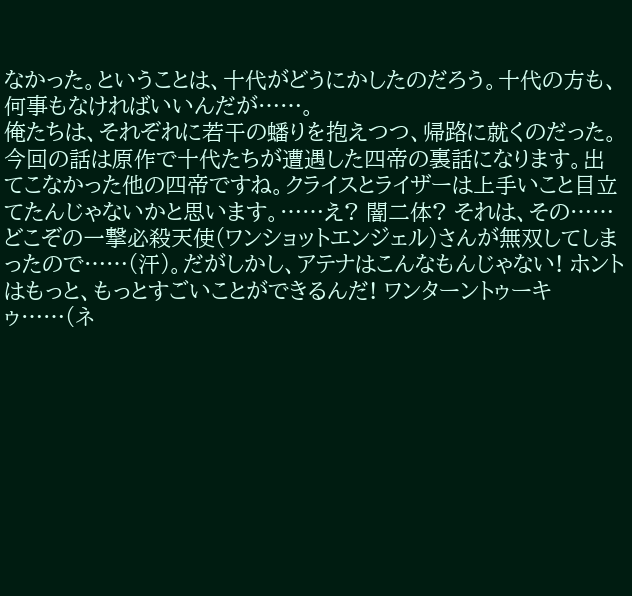なかった。ということは、十代がどうにかしたのだろう。十代の方も、何事もなければいいんだが……。
俺たちは、それぞれに若干の蟠りを抱えつつ、帰路に就くのだった。
今回の話は原作で十代たちが遭遇した四帝の裏話になります。出てこなかった他の四帝ですね。クライスとライザーは上手いこと目立てたんじゃないかと思います。……え? 闇二体? それは、その……どこぞの一撃必殺天使(ワンショットエンジェル)さんが無双してしまったので……(汗)。だがしかし、アテナはこんなもんじゃない! ホントはもっと、もっとすごいことができるんだ! ワンターントゥーキゥ……(ネ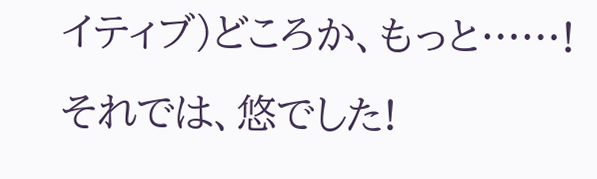イティブ)どころか、もっと……!
それでは、悠でした!